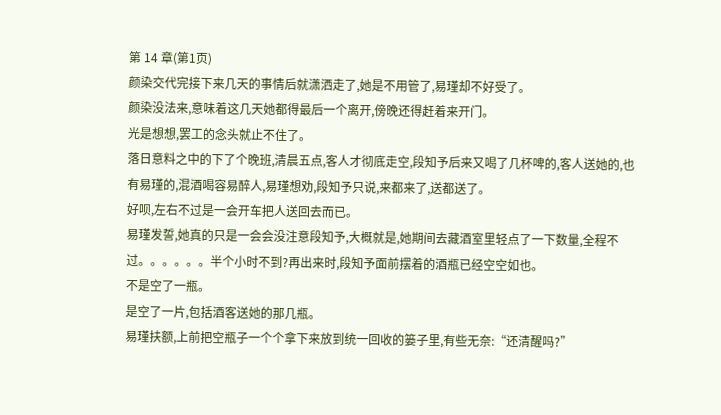第 14 章(第1页)
颜染交代完接下来几天的事情后就潇洒走了,她是不用管了,易瑾却不好受了。
颜染没法来,意味着这几天她都得最后一个离开,傍晚还得赶着来开门。
光是想想,罢工的念头就止不住了。
落日意料之中的下了个晚班,清晨五点,客人才彻底走空,段知予后来又喝了几杯啤的,客人送她的,也有易瑾的,混酒喝容易醉人,易瑾想劝,段知予只说,来都来了,送都送了。
好呗,左右不过是一会开车把人送回去而已。
易瑾发誓,她真的只是一会会没注意段知予,大概就是,她期间去藏酒室里轻点了一下数量,全程不过。。。。。。半个小时不到?再出来时,段知予面前摆着的酒瓶已经空空如也。
不是空了一瓶。
是空了一片,包括酒客送她的那几瓶。
易瑾扶额,上前把空瓶子一个个拿下来放到统一回收的篓子里,有些无奈:“还清醒吗?”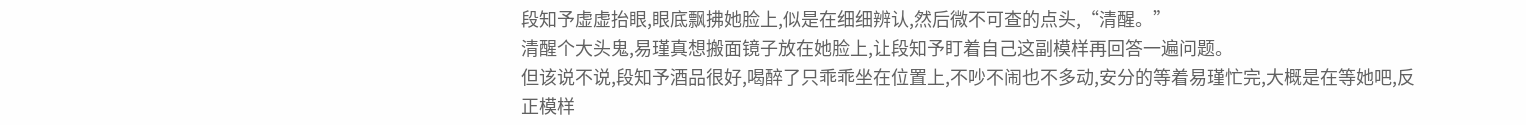段知予虚虚抬眼,眼底飘拂她脸上,似是在细细辨认,然后微不可查的点头,“清醒。”
清醒个大头鬼,易瑾真想搬面镜子放在她脸上,让段知予盯着自己这副模样再回答一遍问题。
但该说不说,段知予酒品很好,喝醉了只乖乖坐在位置上,不吵不闹也不多动,安分的等着易瑾忙完,大概是在等她吧,反正模样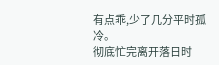有点乖,少了几分平时孤冷。
彻底忙完离开落日时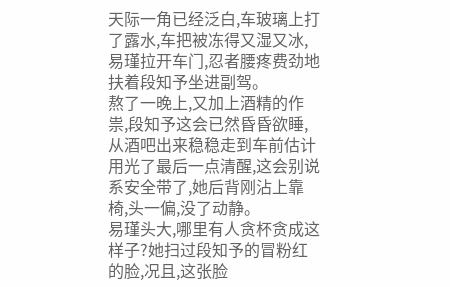天际一角已经泛白,车玻璃上打了露水,车把被冻得又湿又冰,易瑾拉开车门,忍者腰疼费劲地扶着段知予坐进副驾。
熬了一晚上,又加上酒精的作祟,段知予这会已然昏昏欲睡,从酒吧出来稳稳走到车前估计用光了最后一点清醒,这会别说系安全带了,她后背刚沾上靠椅,头一偏,没了动静。
易瑾头大,哪里有人贪杯贪成这样子?她扫过段知予的冒粉红的脸,况且,这张脸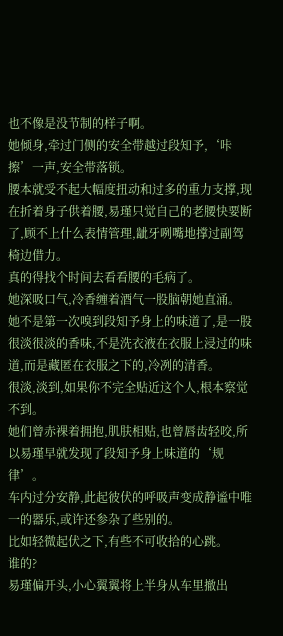也不像是没节制的样子啊。
她倾身,牵过门侧的安全带越过段知予,‘咔擦’一声,安全带落锁。
腰本就受不起大幅度扭动和过多的重力支撑,现在折着身子供着腰,易瑾只觉自己的老腰快要断了,顾不上什么表情管理,龇牙咧嘴地撑过副驾椅边借力。
真的得找个时间去看看腰的毛病了。
她深吸口气,冷香缠着酒气一股脑朝她直涌。
她不是第一次嗅到段知予身上的味道了,是一股很淡很淡的香味,不是洗衣液在衣服上浸过的味道,而是藏匿在衣服之下的,冷冽的清香。
很淡,淡到,如果你不完全贴近这个人,根本察觉不到。
她们曾赤裸着拥抱,肌肤相贴,也曾唇齿轻咬,所以易瑾早就发现了段知予身上味道的‘规律’。
车内过分安静,此起彼伏的呼吸声变成静谧中唯一的器乐,或许还参杂了些别的。
比如轻微起伏之下,有些不可收拾的心跳。
谁的?
易瑾偏开头,小心翼翼将上半身从车里撤出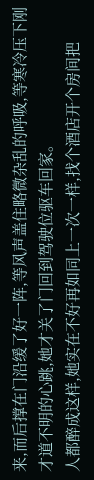来,而后撑在门沿缓了好一阵,等风声盖住略微杂乱的呼吸,等寒冷压下刚才道不明的心跳,她才关了门回到驾驶位驱车回家。
人都醉成这样,她实在不好再如同上一次一样,找个酒店开个房间把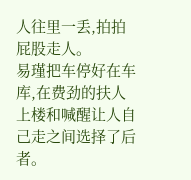人往里一丢,拍拍屁股走人。
易瑾把车停好在车库,在费劲的扶人上楼和喊醒让人自己走之间选择了后者。